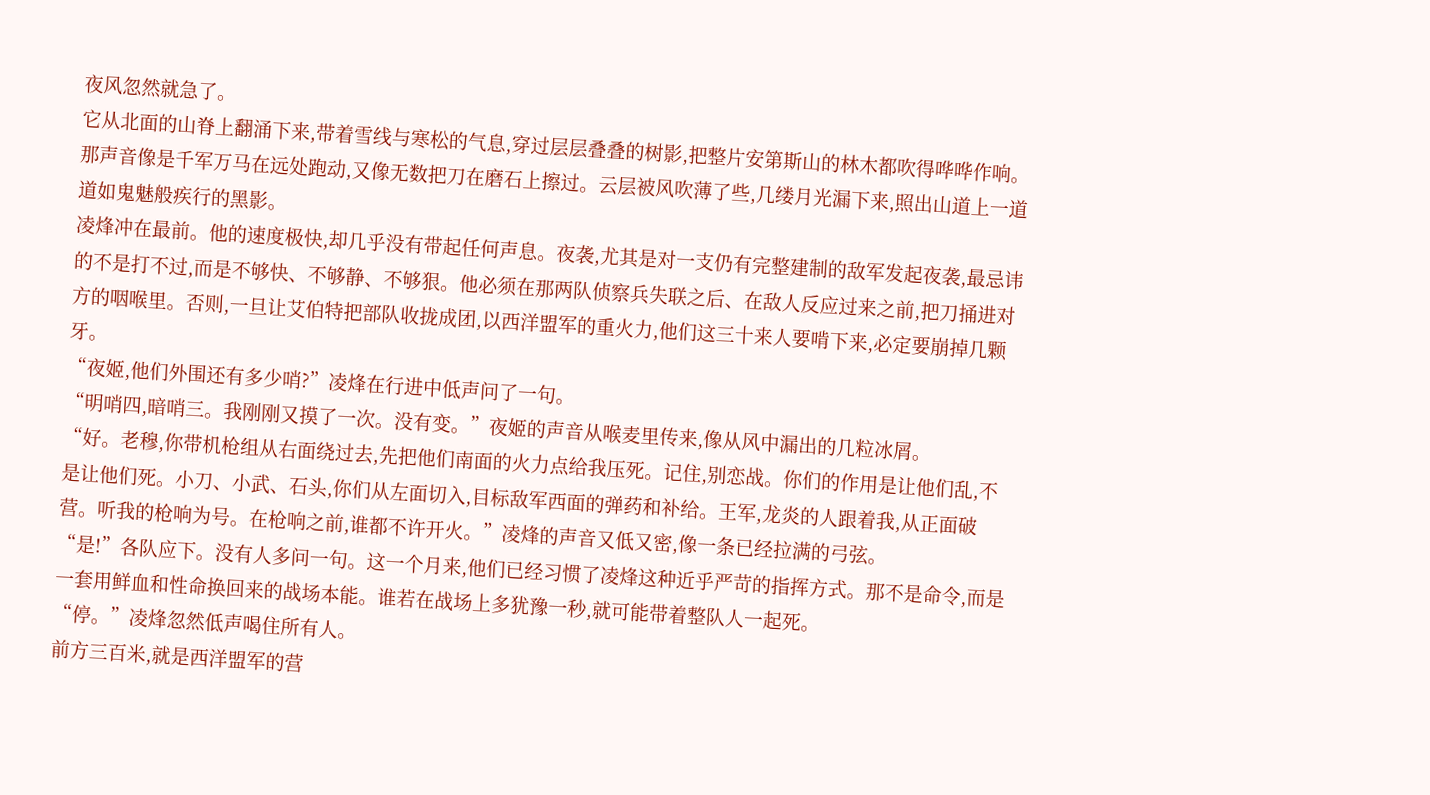夜风忽然就急了。
它从北面的山脊上翻涌下来,带着雪线与寒松的气息,穿过层层叠叠的树影,把整片安第斯山的林木都吹得哗哗作响。那声音像是千军万马在远处跑动,又像无数把刀在磨石上擦过。云层被风吹薄了些,几缕月光漏下来,照出山道上一道道如鬼魅般疾行的黑影。
凌烽冲在最前。他的速度极快,却几乎没有带起任何声息。夜袭,尤其是对一支仍有完整建制的敌军发起夜袭,最忌讳的不是打不过,而是不够快、不够静、不够狠。他必须在那两队侦察兵失联之后、在敌人反应过来之前,把刀捅进对方的咽喉里。否则,一旦让艾伯特把部队收拢成团,以西洋盟军的重火力,他们这三十来人要啃下来,必定要崩掉几颗牙。
“夜姬,他们外围还有多少哨?”凌烽在行进中低声问了一句。
“明哨四,暗哨三。我刚刚又摸了一次。没有变。”夜姬的声音从喉麦里传来,像从风中漏出的几粒冰屑。
“好。老穆,你带机枪组从右面绕过去,先把他们南面的火力点给我压死。记住,别恋战。你们的作用是让他们乱,不是让他们死。小刀、小武、石头,你们从左面切入,目标敌军西面的弹药和补给。王军,龙炎的人跟着我,从正面破营。听我的枪响为号。在枪响之前,谁都不许开火。”凌烽的声音又低又密,像一条已经拉满的弓弦。
“是!”各队应下。没有人多问一句。这一个月来,他们已经习惯了凌烽这种近乎严苛的指挥方式。那不是命令,而是一套用鲜血和性命换回来的战场本能。谁若在战场上多犹豫一秒,就可能带着整队人一起死。
“停。”凌烽忽然低声喝住所有人。
前方三百米,就是西洋盟军的营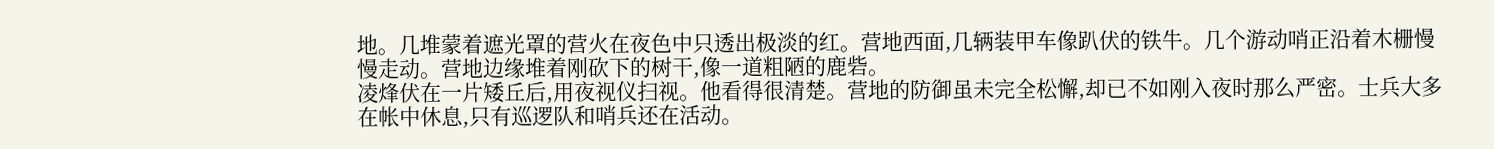地。几堆蒙着遮光罩的营火在夜色中只透出极淡的红。营地西面,几辆装甲车像趴伏的铁牛。几个游动哨正沿着木栅慢慢走动。营地边缘堆着刚砍下的树干,像一道粗陋的鹿砦。
凌烽伏在一片矮丘后,用夜视仪扫视。他看得很清楚。营地的防御虽未完全松懈,却已不如刚入夜时那么严密。士兵大多在帐中休息,只有巡逻队和哨兵还在活动。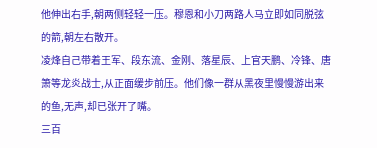他伸出右手,朝两侧轻轻一压。穆恩和小刀两路人马立即如同脱弦的箭,朝左右散开。
凌烽自己带着王军、段东流、金刚、落星辰、上官天鹏、冷锋、唐箫等龙炎战士,从正面缓步前压。他们像一群从黑夜里慢慢游出来的鱼,无声,却已张开了嘴。
三百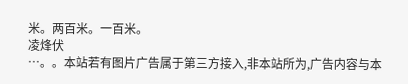米。两百米。一百米。
凌烽伏
…。。本站若有图片广告属于第三方接入,非本站所为,广告内容与本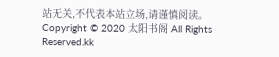站无关,不代表本站立场,请谨慎阅读。
Copyright © 2020 太阳书阁 All Rights Reserved.kk